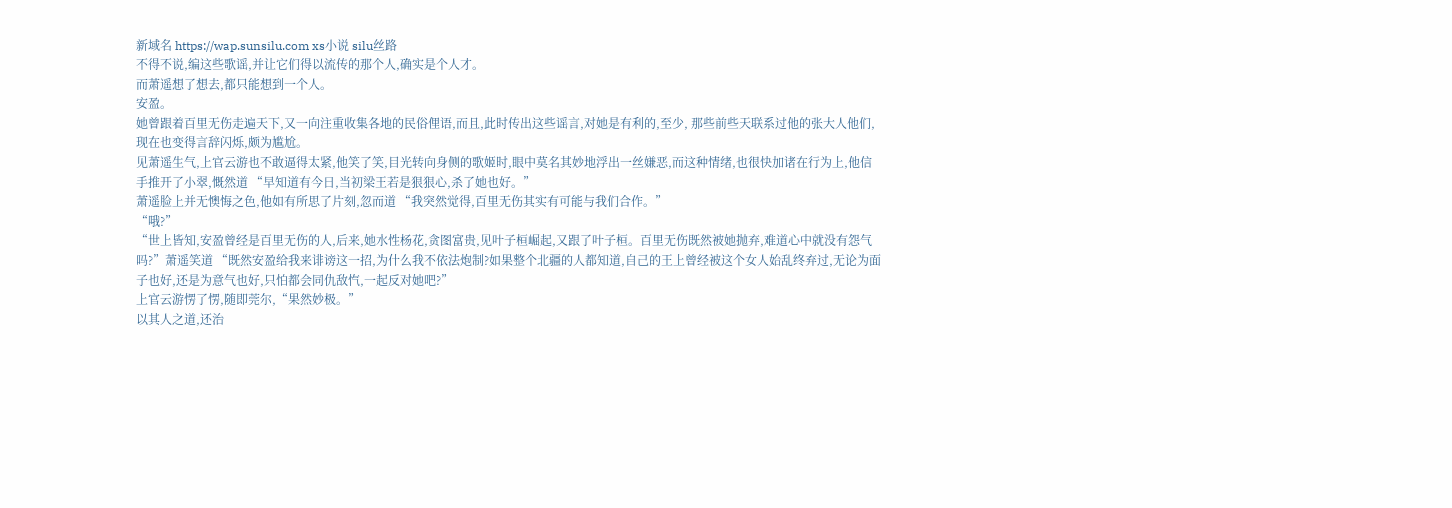新域名 https://wap.sunsilu.com xs小说 silu丝路
不得不说,编这些歌谣,并让它们得以流传的那个人,确实是个人才。
而萧遥想了想去,都只能想到一个人。
安盈。
她曾跟着百里无伤走遍天下,又一向注重收集各地的民俗俚语,而且,此时传出这些谣言,对她是有利的,至少, 那些前些天联系过他的张大人他们,现在也变得言辞闪烁,颇为尴尬。
见萧遥生气,上官云游也不敢逼得太紧,他笑了笑,目光转向身侧的歌姬时,眼中莫名其妙地浮出一丝嫌恶,而这种情绪,也很快加诸在行为上,他信手推开了小翠,慨然道 “早知道有今日,当初梁王若是狠狠心,杀了她也好。”
萧遥脸上并无懊悔之色,他如有所思了片刻,忽而道 “我突然觉得,百里无伤其实有可能与我们合作。”
“哦?”
“世上皆知,安盈曾经是百里无伤的人,后来,她水性杨花,贪图富贵,见叶子桓崛起,又跟了叶子桓。百里无伤既然被她抛弃,难道心中就没有怨气吗?”萧遥笑道 “既然安盈给我来诽谤这一招,为什么我不依法炮制?如果整个北疆的人都知道,自己的王上曾经被这个女人始乱终弃过,无论为面子也好,还是为意气也好,只怕都会同仇敌忾,一起反对她吧?”
上官云游愣了愣,随即莞尔,“果然妙极。”
以其人之道,还治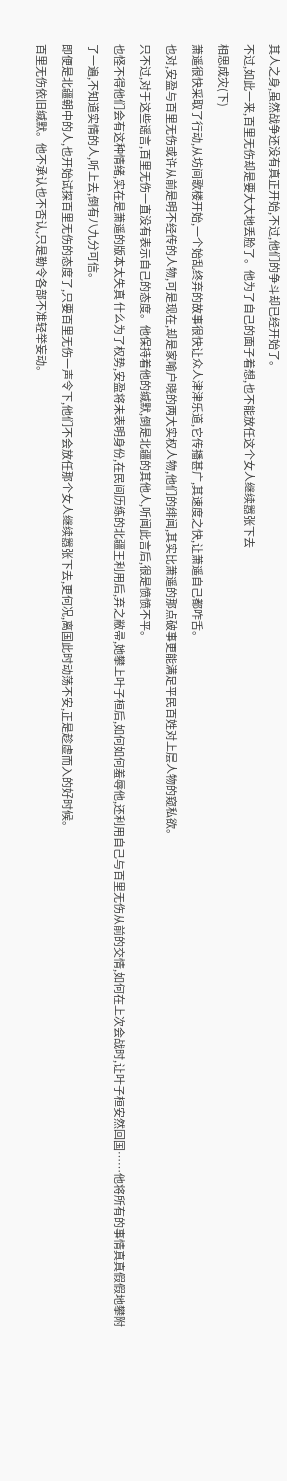其人之身,虽然战争还没有真正开始,不过,他们的争斗却已经开始了。
不过,如此一来,百里无伤却是要大大地丢脸了。他为了自己的面子着想,也不能放任这个女人继续嚣张下去
相思成灾(下)
萧遥很快采取了行动,从坊间歌楼开始,一个始乱终弃的故事很快让众人津津乐道,它传播甚广,其速度之快,让萧遥自己都咋舌。
也对,安盈与百里无伤或许从前是明不经传的人物,可是现在,却是家喻户晓的两大实权人物,他们的绯闻,其实比萧遥的那点破事更能满足平民百姓对上层人物的窥私欲。
只不过,对于这些谣言,百里无伤一直没有表示自己的态度。他保持着他的缄默,倒是北疆的其他人,听闻此言后,很是愤愤不平。
也怪不得他们会有这种情绪,实在是萧遥的版本太失真 什么为了权势,安盈将未表明身份,在民间历练的北疆王利用后,弃之敝帚,她攀上叶子桓后,如何如何羞辱他,还利用自己与百里无伤从前的交情,如何在上次会战时,让叶子桓安然回国……他将所有的事情真真假假地攀附了一遍,不知道实情的人,听上去,倒有八九分可信。
即便是北疆朝中的人,也开始试探百里无伤的态度了,只要百里无伤一声令下,他们不会放任那个女人继续嚣张下去,更何况,离国此时动荡不安,正是趁虚而入的好时候。
百里无伤依旧缄默。他不承认也不否认,只是勒令各部不准轻举妄动。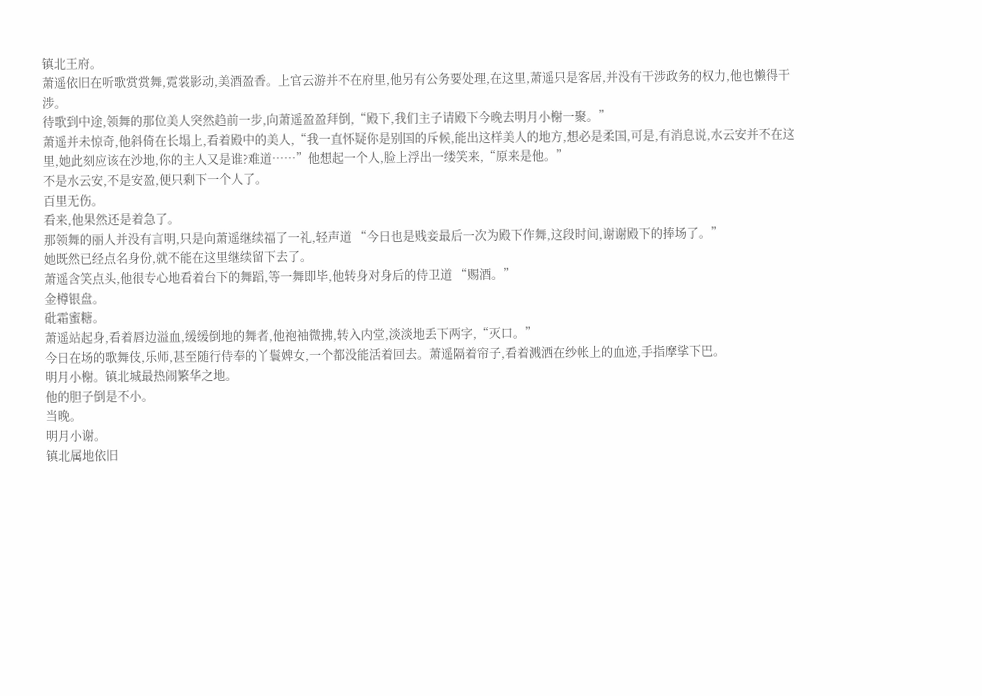镇北王府。
萧遥依旧在听歌赏赏舞,霓裳影动,美酒盈香。上官云游并不在府里,他另有公务要处理,在这里,萧遥只是客居,并没有干涉政务的权力,他也懒得干涉。
待歌到中途,领舞的那位美人突然趋前一步,向萧遥盈盈拜倒,“殿下,我们主子请殿下今晚去明月小榭一聚。”
萧遥并未惊奇,他斜倚在长塌上,看着殿中的美人,“我一直怀疑你是别国的斥候,能出这样美人的地方,想必是柔国,可是,有消息说,水云安并不在这里,她此刻应该在沙地,你的主人又是谁?难道……”他想起一个人,脸上浮出一缕笑来,“原来是他。”
不是水云安,不是安盈,便只剩下一个人了。
百里无伤。
看来,他果然还是着急了。
那领舞的丽人并没有言明,只是向萧遥继续福了一礼,轻声道 “今日也是贱妾最后一次为殿下作舞,这段时间,谢谢殿下的捧场了。”
她既然已经点名身份,就不能在这里继续留下去了。
萧遥含笑点头,他很专心地看着台下的舞蹈,等一舞即毕,他转身对身后的侍卫道 “赐酒。”
金樽银盘。
砒霜蜜糖。
萧遥站起身,看着唇边溢血,缓缓倒地的舞者,他袍袖微拂,转入内堂,淡淡地丢下两字,“灭口。”
今日在场的歌舞伎,乐师,甚至随行侍奉的丫鬟婢女,一个都没能活着回去。萧遥隔着帘子,看着溅洒在纱帐上的血迹,手指摩挲下巴。
明月小榭。镇北城最热闹繁华之地。
他的胆子倒是不小。
当晚。
明月小谢。
镇北属地依旧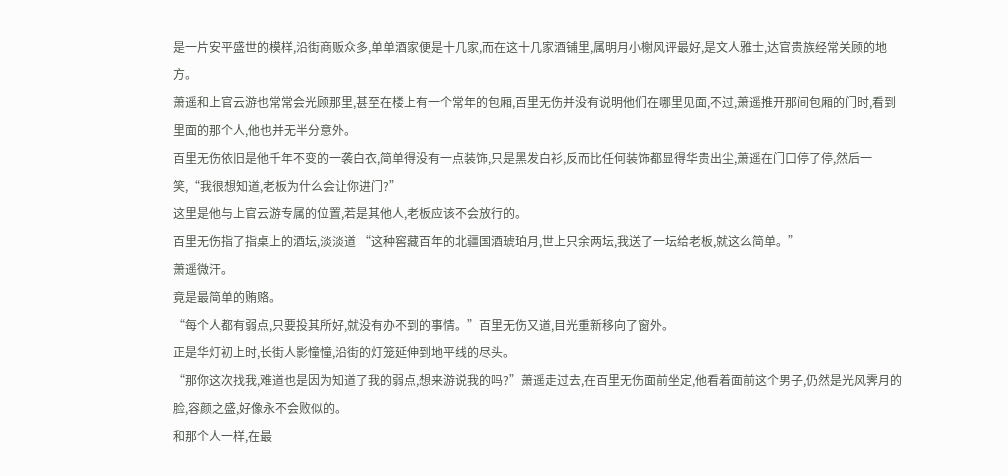是一片安平盛世的模样,沿街商贩众多,单单酒家便是十几家,而在这十几家酒铺里,属明月小榭风评最好,是文人雅士,达官贵族经常关顾的地方。
萧遥和上官云游也常常会光顾那里,甚至在楼上有一个常年的包厢,百里无伤并没有说明他们在哪里见面,不过,萧遥推开那间包厢的门时,看到里面的那个人,他也并无半分意外。
百里无伤依旧是他千年不变的一袭白衣,简单得没有一点装饰,只是黑发白衫,反而比任何装饰都显得华贵出尘,萧遥在门口停了停,然后一笑,“我很想知道,老板为什么会让你进门?”
这里是他与上官云游专属的位置,若是其他人,老板应该不会放行的。
百里无伤指了指桌上的酒坛,淡淡道 “这种窖藏百年的北疆国酒琥珀月,世上只余两坛,我送了一坛给老板,就这么简单。”
萧遥微汗。
竟是最简单的贿赂。
“每个人都有弱点,只要投其所好,就没有办不到的事情。”百里无伤又道,目光重新移向了窗外。
正是华灯初上时,长街人影憧憧,沿街的灯笼延伸到地平线的尽头。
“那你这次找我,难道也是因为知道了我的弱点,想来游说我的吗?”萧遥走过去,在百里无伤面前坐定,他看着面前这个男子,仍然是光风霁月的脸,容颜之盛,好像永不会败似的。
和那个人一样,在最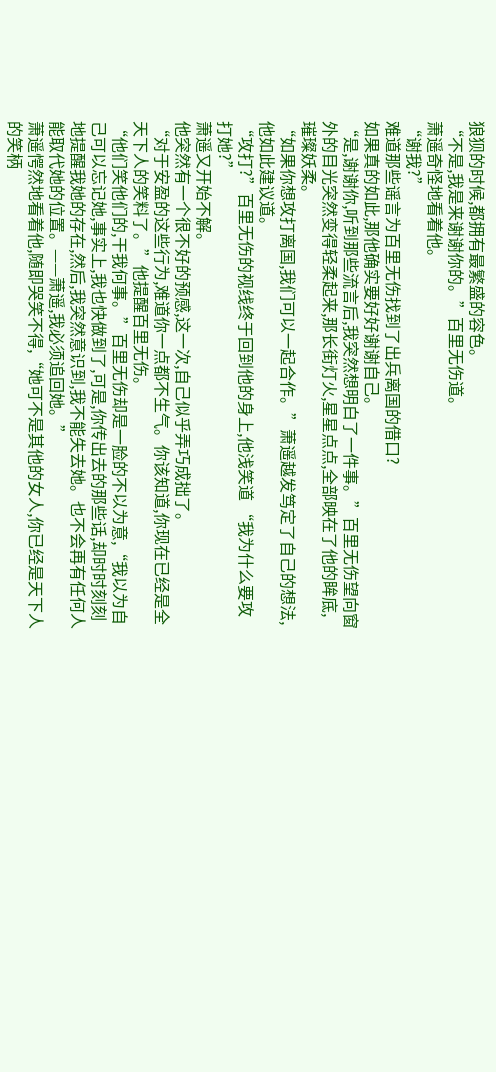狼狈的时候,都拥有最繁盛的容色。
“不是,我是来谢谢你的。”百里无伤道。
萧遥奇怪地看着他。
“谢我?”
难道那些谣言为百里无伤找到了出兵离国的借口?
如果真的如此,那他确实要好好谢谢自己。
“是,谢谢你,听到那些流言后,我突然想明白了一件事。”百里无伤望向窗外的目光突然变得轻柔起来,那长街灯火,星星点点,全部映在了他的眸底,璀璨妖柔。
“如果你想攻打离国,我们可以一起合作。”萧遥越发笃定了自己的想法,他如此建议道。
“攻打?”百里无伤的视线终于回到他的身上,他浅笑道 “我为什么要攻打她?”
萧遥又开始不解。
他突然有一个很不好的预感,这一次,自己似乎弄巧成拙了。
“对于安盈的这些行为,难道你一点都不生气。你该知道,你现在已经是全天下人的笑料了。”他提醒百里无伤。
“他们笑他们的,干我何事。”百里无伤却是一脸的不以为意,“我以为自己可以忘记她,事实上,我也快做到了,可是,你传出去的那些话,却时时刻刻地提醒我她的存在,然后,我突然意识到,我不能失去她。也不会再有任何人能取代她的位置。——萧遥,我必须追回她。”
萧遥愕然地看着他,随即哭笑不得,“她可不是其他的女人,你已经是天下人的笑柄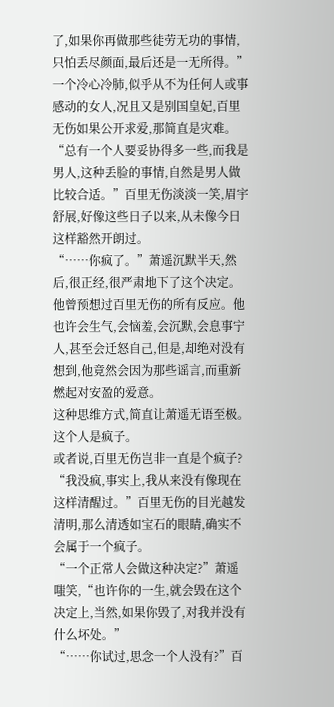了,如果你再做那些徒劳无功的事情,只怕丢尽颜面,最后还是一无所得。”
一个冷心冷肺,似乎从不为任何人或事感动的女人,况且又是别国皇妃,百里无伤如果公开求爱,那简直是灾难。
“总有一个人要妥协得多一些,而我是男人,这种丢脸的事情,自然是男人做比较合适。”百里无伤淡淡一笑,眉宇舒展,好像这些日子以来,从未像今日这样豁然开朗过。
“……你疯了。”萧遥沉默半天,然后,很正经,很严肃地下了这个决定。
他曾预想过百里无伤的所有反应。他也许会生气,会恼羞,会沉默,会息事宁人,甚至会迁怒自己,但是,却绝对没有想到,他竟然会因为那些谣言,而重新燃起对安盈的爱意。
这种思维方式,简直让萧遥无语至极。
这个人是疯子。
或者说,百里无伤岂非一直是个疯子?
“我没疯,事实上,我从来没有像现在这样清醒过。”百里无伤的目光越发清明,那么清透如宝石的眼睛,确实不会属于一个疯子。
“一个正常人会做这种决定?”萧遥嗤笑,“也许你的一生,就会毁在这个决定上,当然,如果你毁了,对我并没有什么坏处。”
“……你试过,思念一个人没有?”百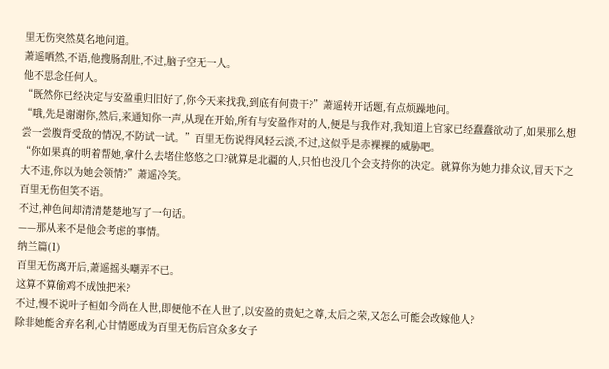里无伤突然莫名地问道。
萧遥哂然,不语,他搜肠刮肚,不过,脑子空无一人。
他不思念任何人。
“既然你已经决定与安盈重归旧好了,你今天来找我,到底有何贵干?”萧遥转开话题,有点烦躁地问。
“哦,先是谢谢你,然后,来通知你一声,从现在开始,所有与安盈作对的人,便是与我作对,我知道上官家已经蠢蠢欲动了,如果那么想尝一尝腹背受敌的情况,不防试一试。”百里无伤说得风轻云淡,不过,这似乎是赤裸裸的威胁吧。
“你如果真的明着帮她,拿什么去堵住悠悠之口?就算是北疆的人,只怕也没几个会支持你的决定。就算你为她力排众议,冒天下之大不违,你以为她会领情?”萧遥冷笑。
百里无伤但笑不语。
不过,神色间却清清楚楚地写了一句话。
——那从来不是他会考虑的事情。
纳兰篇(1)
百里无伤离开后,萧遥摇头嘲弄不已。
这算不算偷鸡不成蚀把米?
不过,慢不说叶子桓如今尚在人世,即便他不在人世了,以安盈的贵妃之尊,太后之荣,又怎么可能会改嫁他人?
除非她能舍弃名利,心甘情愿成为百里无伤后宫众多女子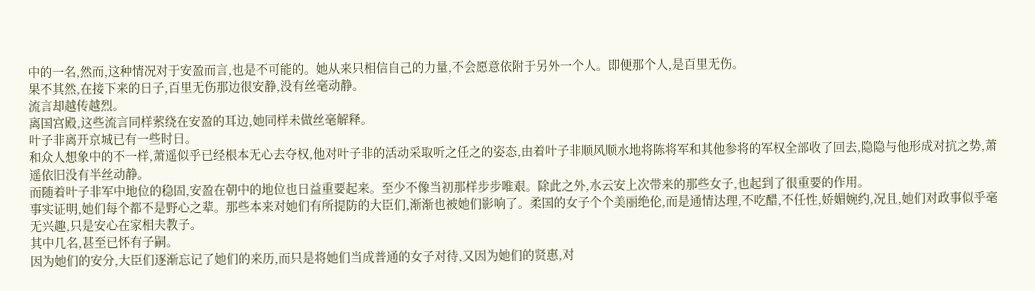中的一名,然而,这种情况对于安盈而言,也是不可能的。她从来只相信自己的力量,不会愿意依附于另外一个人。即便那个人,是百里无伤。
果不其然,在接下来的日子,百里无伤那边很安静,没有丝毫动静。
流言却越传越烈。
离国宫殿,这些流言同样萦绕在安盈的耳边,她同样未做丝毫解释。
叶子非离开京城已有一些时日。
和众人想象中的不一样,萧遥似乎已经根本无心去夺权,他对叶子非的活动采取听之任之的姿态,由着叶子非顺风顺水地将陈将军和其他参将的军权全部收了回去,隐隐与他形成对抗之势,萧遥依旧没有半丝动静。
而随着叶子非军中地位的稳固,安盈在朝中的地位也日益重要起来。至少不像当初那样步步唯艰。除此之外,水云安上次带来的那些女子,也起到了很重要的作用。
事实证明,她们每个都不是野心之辈。那些本来对她们有所提防的大臣们,渐渐也被她们影响了。柔国的女子个个美丽绝伦,而是通情达理,不吃醋,不任性,娇媚婉约,况且,她们对政事似乎毫无兴趣,只是安心在家相夫教子。
其中几名,甚至已怀有子嗣。
因为她们的安分,大臣们逐渐忘记了她们的来历,而只是将她们当成普通的女子对待,又因为她们的贤惠,对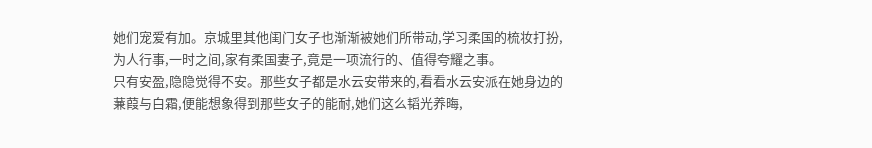她们宠爱有加。京城里其他闺门女子也渐渐被她们所带动,学习柔国的梳妆打扮,为人行事,一时之间,家有柔国妻子,竟是一项流行的、值得夸耀之事。
只有安盈,隐隐觉得不安。那些女子都是水云安带来的,看看水云安派在她身边的蒹葭与白霜,便能想象得到那些女子的能耐,她们这么韬光养晦,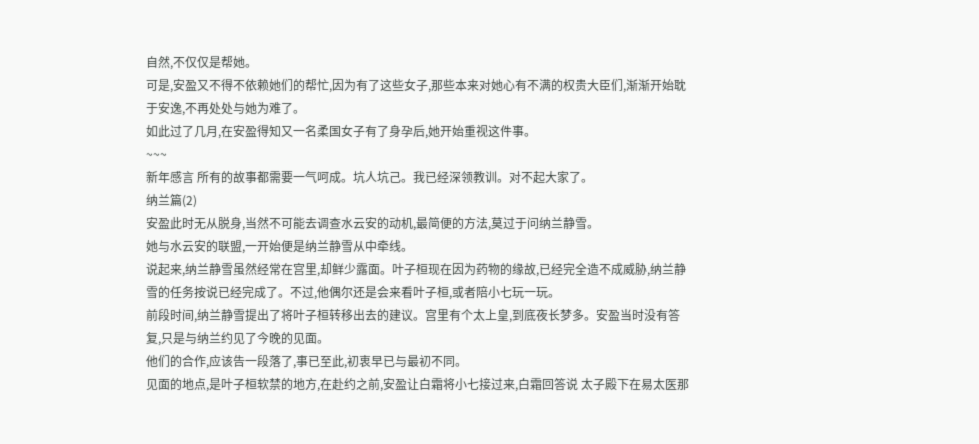自然,不仅仅是帮她。
可是,安盈又不得不依赖她们的帮忙,因为有了这些女子,那些本来对她心有不满的权贵大臣们,渐渐开始耽于安逸,不再处处与她为难了。
如此过了几月,在安盈得知又一名柔国女子有了身孕后,她开始重视这件事。
~~~
新年感言 所有的故事都需要一气呵成。坑人坑己。我已经深领教训。对不起大家了。
纳兰篇(2)
安盈此时无从脱身,当然不可能去调查水云安的动机,最简便的方法,莫过于问纳兰静雪。
她与水云安的联盟,一开始便是纳兰静雪从中牵线。
说起来,纳兰静雪虽然经常在宫里,却鲜少露面。叶子桓现在因为药物的缘故,已经完全造不成威胁,纳兰静雪的任务按说已经完成了。不过,他偶尔还是会来看叶子桓,或者陪小七玩一玩。
前段时间,纳兰静雪提出了将叶子桓转移出去的建议。宫里有个太上皇,到底夜长梦多。安盈当时没有答复,只是与纳兰约见了今晚的见面。
他们的合作,应该告一段落了,事已至此,初衷早已与最初不同。
见面的地点,是叶子桓软禁的地方,在赴约之前,安盈让白霜将小七接过来,白霜回答说 太子殿下在易太医那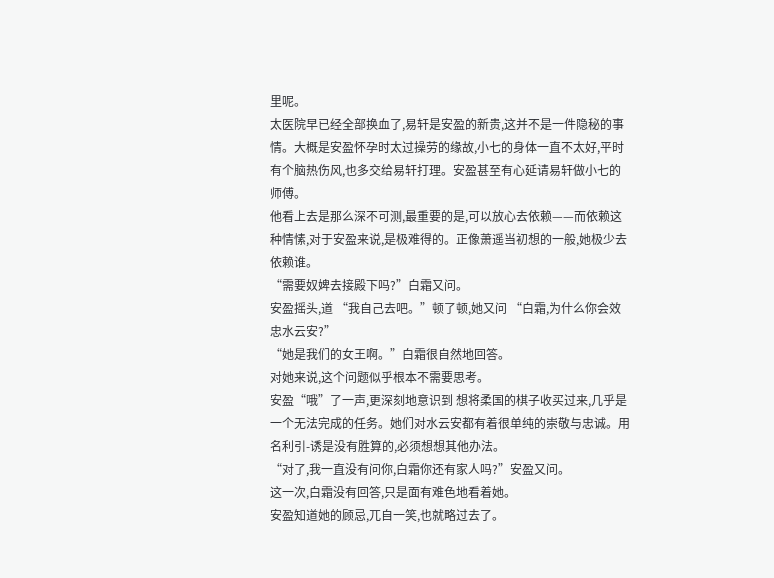里呢。
太医院早已经全部换血了,易轩是安盈的新贵,这并不是一件隐秘的事情。大概是安盈怀孕时太过操劳的缘故,小七的身体一直不太好,平时有个脑热伤风,也多交给易轩打理。安盈甚至有心延请易轩做小七的师傅。
他看上去是那么深不可测,最重要的是,可以放心去依赖——而依赖这种情愫,对于安盈来说,是极难得的。正像萧遥当初想的一般,她极少去依赖谁。
“需要奴婢去接殿下吗?”白霜又问。
安盈摇头,道 “我自己去吧。”顿了顿,她又问 “白霜,为什么你会效忠水云安?”
“她是我们的女王啊。”白霜很自然地回答。
对她来说,这个问题似乎根本不需要思考。
安盈“哦”了一声,更深刻地意识到 想将柔国的棋子收买过来,几乎是一个无法完成的任务。她们对水云安都有着很单纯的崇敬与忠诚。用名利引-诱是没有胜算的,必须想想其他办法。
“对了,我一直没有问你,白霜你还有家人吗?”安盈又问。
这一次,白霜没有回答,只是面有难色地看着她。
安盈知道她的顾忌,兀自一笑,也就略过去了。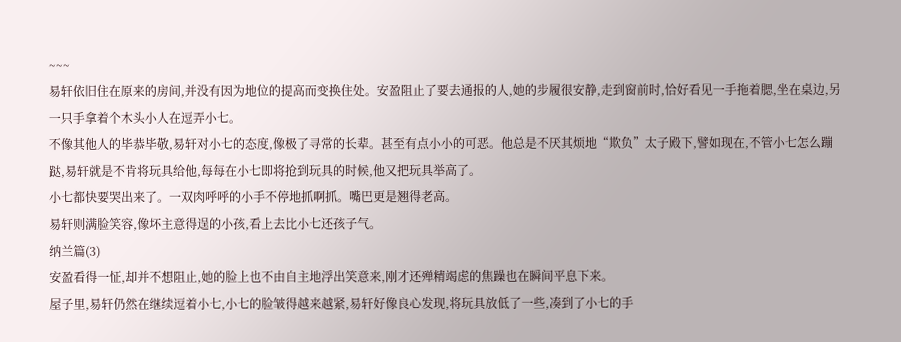~~~
易轩依旧住在原来的房间,并没有因为地位的提高而变换住处。安盈阻止了要去通报的人,她的步履很安静,走到窗前时,恰好看见一手拖着腮,坐在桌边,另一只手拿着个木头小人在逗弄小七。
不像其他人的毕恭毕敬,易轩对小七的态度,像极了寻常的长辈。甚至有点小小的可恶。他总是不厌其烦地“欺负”太子殿下,譬如现在,不管小七怎么蹦跶,易轩就是不肯将玩具给他,每每在小七即将抢到玩具的时候,他又把玩具举高了。
小七都快要哭出来了。一双肉呼呼的小手不停地抓啊抓。嘴巴更是翘得老高。
易轩则满脸笑容,像坏主意得逞的小孩,看上去比小七还孩子气。
纳兰篇(3)
安盈看得一怔,却并不想阻止,她的脸上也不由自主地浮出笑意来,刚才还殚精竭虑的焦躁也在瞬间平息下来。
屋子里,易轩仍然在继续逗着小七,小七的脸皱得越来越紧,易轩好像良心发现,将玩具放低了一些,凑到了小七的手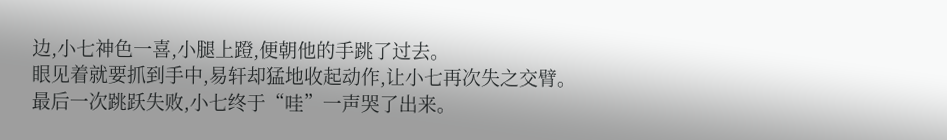边,小七神色一喜,小腿上蹬,便朝他的手跳了过去。
眼见着就要抓到手中,易轩却猛地收起动作,让小七再次失之交臂。
最后一次跳跃失败,小七终于“哇”一声哭了出来。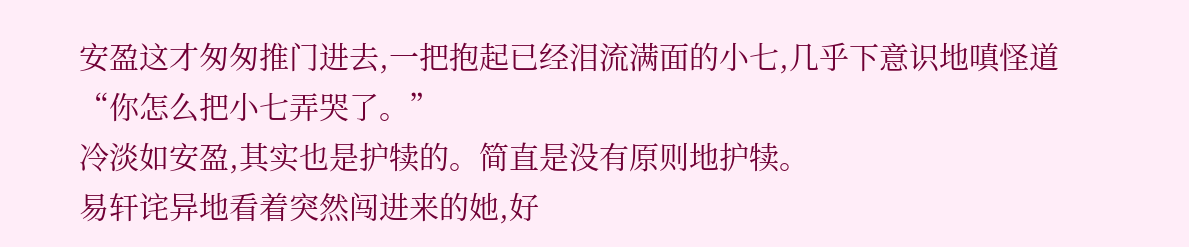安盈这才匆匆推门进去,一把抱起已经泪流满面的小七,几乎下意识地嗔怪道 “你怎么把小七弄哭了。”
冷淡如安盈,其实也是护犊的。简直是没有原则地护犊。
易轩诧异地看着突然闯进来的她,好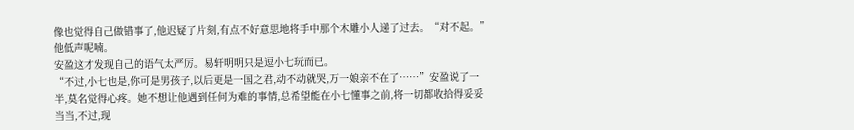像也觉得自己做错事了,他迟疑了片刻,有点不好意思地将手中那个木雕小人递了过去。“对不起。”他低声呢喃。
安盈这才发现自己的语气太严厉。易轩明明只是逗小七玩而已。
“不过,小七也是,你可是男孩子,以后更是一国之君,动不动就哭,万一娘亲不在了……”安盈说了一半,莫名觉得心疼。她不想让他遇到任何为难的事情,总希望能在小七懂事之前,将一切都收拾得妥妥当当,不过,现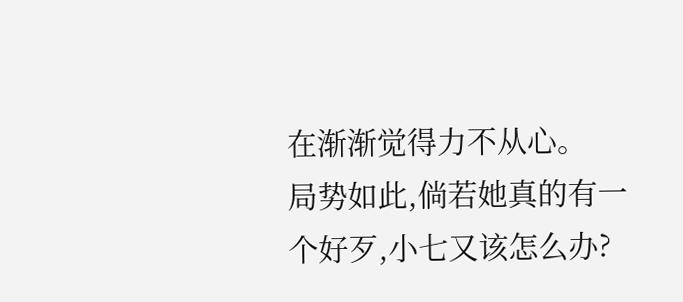在渐渐觉得力不从心。
局势如此,倘若她真的有一个好歹,小七又该怎么办?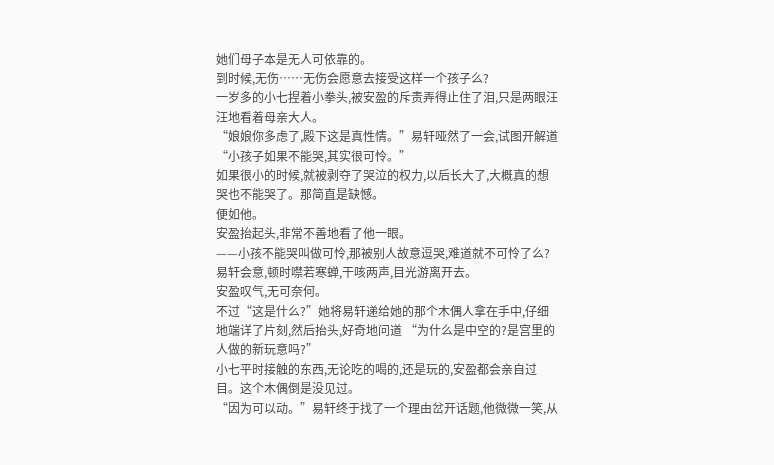她们母子本是无人可依靠的。
到时候,无伤……无伤会愿意去接受这样一个孩子么?
一岁多的小七捏着小拳头,被安盈的斥责弄得止住了泪,只是两眼汪汪地看着母亲大人。
“娘娘你多虑了,殿下这是真性情。”易轩哑然了一会,试图开解道 “小孩子如果不能哭,其实很可怜。”
如果很小的时候,就被剥夺了哭泣的权力,以后长大了,大概真的想哭也不能哭了。那简直是缺憾。
便如他。
安盈抬起头,非常不善地看了他一眼。
——小孩不能哭叫做可怜,那被别人故意逗哭,难道就不可怜了么?
易轩会意,顿时噤若寒蝉,干咳两声,目光游离开去。
安盈叹气,无可奈何。
不过“这是什么?”她将易轩递给她的那个木偶人拿在手中,仔细地端详了片刻,然后抬头,好奇地问道 “为什么是中空的?是宫里的人做的新玩意吗?”
小七平时接触的东西,无论吃的喝的,还是玩的,安盈都会亲自过目。这个木偶倒是没见过。
“因为可以动。”易轩终于找了一个理由岔开话题,他微微一笑,从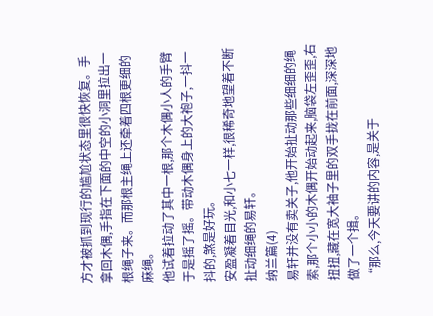方才被抓到现行的尴尬状态里很快恢复。手拿回木偶,手指在下面的中空的小洞里拉出一根绳子来。而那根主绳上还牵着四根更细的麻绳。
他试着拉动了其中一根,那个木偶小人的手臂于是摇了摇。带动木偶身上的大袍子,一抖一抖的,煞是好玩。
安盈凝着目光,和小七一样,很稀奇地望着不断扯动细绳的易轩。
纳兰篇(4)
易轩并没有卖关子,他开始扯动那些细细的绳索,那个小小的木偶开始动起来,脑袋左歪歪,右扭扭,藏在宽大袖子里的双手拢在前面,深深地做了一个揖。
“那么,今天要讲的内容,是关于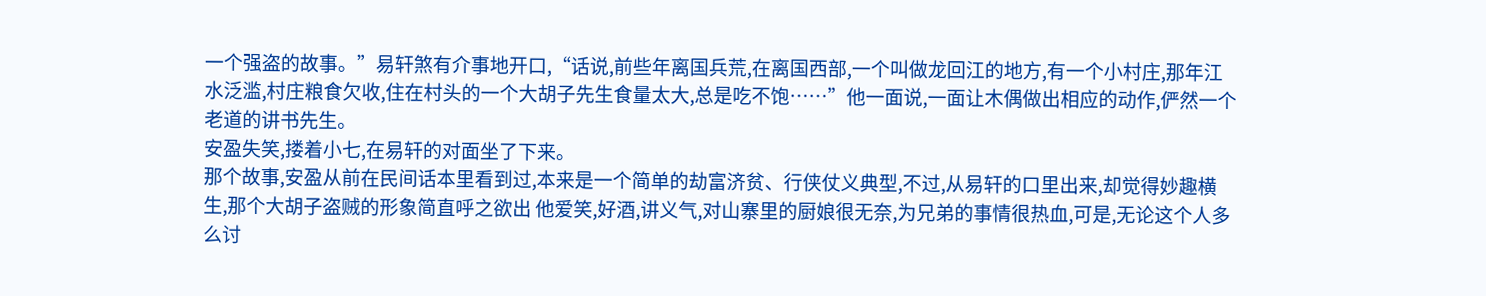一个强盗的故事。”易轩煞有介事地开口,“话说,前些年离国兵荒,在离国西部,一个叫做龙回江的地方,有一个小村庄,那年江水泛滥,村庄粮食欠收,住在村头的一个大胡子先生食量太大,总是吃不饱……”他一面说,一面让木偶做出相应的动作,俨然一个老道的讲书先生。
安盈失笑,搂着小七,在易轩的对面坐了下来。
那个故事,安盈从前在民间话本里看到过,本来是一个简单的劫富济贫、行侠仗义典型,不过,从易轩的口里出来,却觉得妙趣横生,那个大胡子盗贼的形象简直呼之欲出 他爱笑,好酒,讲义气,对山寨里的厨娘很无奈,为兄弟的事情很热血,可是,无论这个人多么讨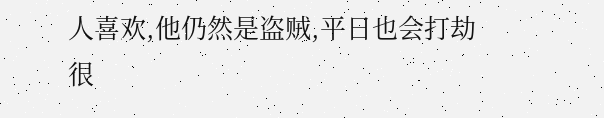人喜欢,他仍然是盗贼,平日也会打劫很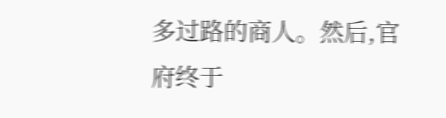多过路的商人。然后,官府终于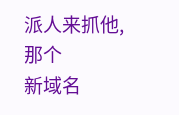派人来抓他,那个
新域名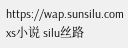https://wap.sunsilu.com xs小说 silu丝路